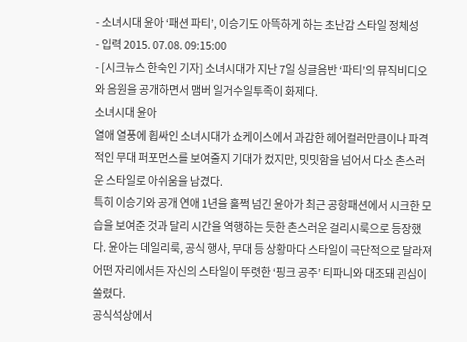- 소녀시대 윤아 ‘패션 파티’, 이승기도 아뜩하게 하는 초난감 스타일 정체성
- 입력 2015. 07.08. 09:15:00
- [시크뉴스 한숙인 기자] 소녀시대가 지난 7일 싱글음반 ‘파티’의 뮤직비디오와 음원을 공개하면서 맴버 일거수일투족이 화제다.
소녀시대 윤아
열애 열풍에 휩싸인 소녀시대가 쇼케이스에서 과감한 헤어컬러만큼이나 파격적인 무대 퍼포먼스를 보여줄지 기대가 컸지만, 밋밋함을 넘어서 다소 촌스러운 스타일로 아쉬움을 남겼다.
특히 이승기와 공개 연애 1년을 훌쩍 넘긴 윤아가 최근 공항패션에서 시크한 모습을 보여준 것과 달리 시간을 역행하는 듯한 촌스러운 걸리시룩으로 등장했다. 윤아는 데일리룩, 공식 행사, 무대 등 상황마다 스타일이 극단적으로 달라져 어떤 자리에서든 자신의 스타일이 뚜렷한 ‘핑크 공주’ 티파니와 대조돼 괸심이 쏠렸다.
공식석상에서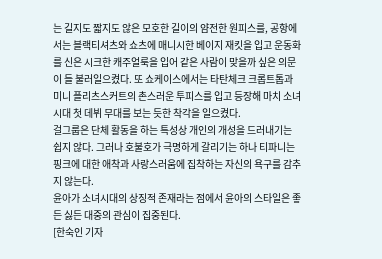는 길지도 짧지도 않은 모호한 길이의 얌전한 원피스를, 공항에서는 블랙티셔츠와 쇼츠에 매니시한 베이지 재킷을 입고 운동화를 신은 시크한 캐주얼룩을 입어 같은 사람이 맞을까 싶은 의문이 들 불러일으켰다. 또 쇼케이스에서는 타탄체크 크롭트톱과 미니 플리츠스커트의 촌스러운 투피스를 입고 등장해 마치 소녀시대 첫 데뷔 무대를 보는 듯한 착각을 일으켰다.
걸그룹은 단체 활동을 하는 특성상 개인의 개성을 드러내기는 쉽지 않다. 그러나 호불호가 극명하게 갈리기는 하나 티파니는 핑크에 대한 애착과 사랑스러움에 집착하는 자신의 욕구를 감추지 않는다.
윤아가 소녀시대의 상징적 존재라는 점에서 윤아의 스타일은 좋든 싫든 대중의 관심이 집중된다.
[한숙인 기자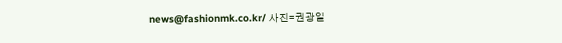news@fashionmk.co.kr/ 사진=권광일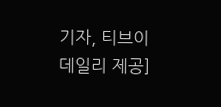기자, 티브이데일리 제공]